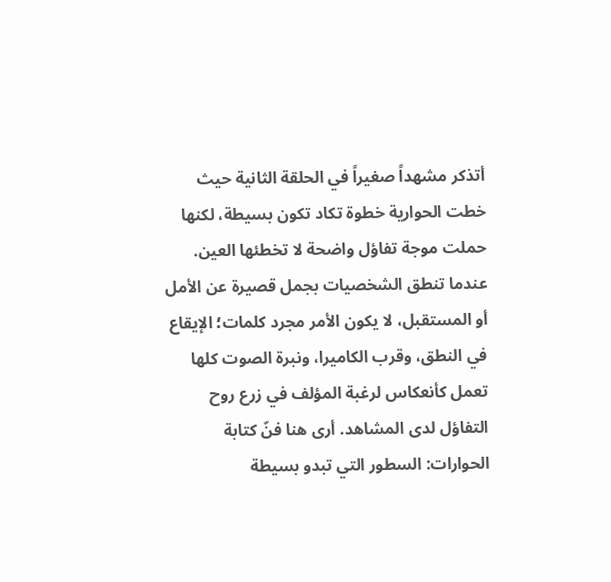أتذكر مشهداً صغيراً في الحلقة الثانية حيث خطت الحوارية خطوة تكاد تكون بسيطة، لكنها حملت موجة تفاؤل واضحة لا تخطئها العين. عندما تنطق الشخصيات بجمل قصيرة عن الأمل أو المستقبل، لا يكون الأمر مجرد كلمات؛ الإيقاع في النطق، وقرب الكاميرا، ونبرة الصوت كلها تعمل كأنعكاس لرغبة المؤلف في زرع روح التفاؤل لدى المشاهد. أرى هنا فنّ كتابة الحوارات: السطور التي تبدو بسيطة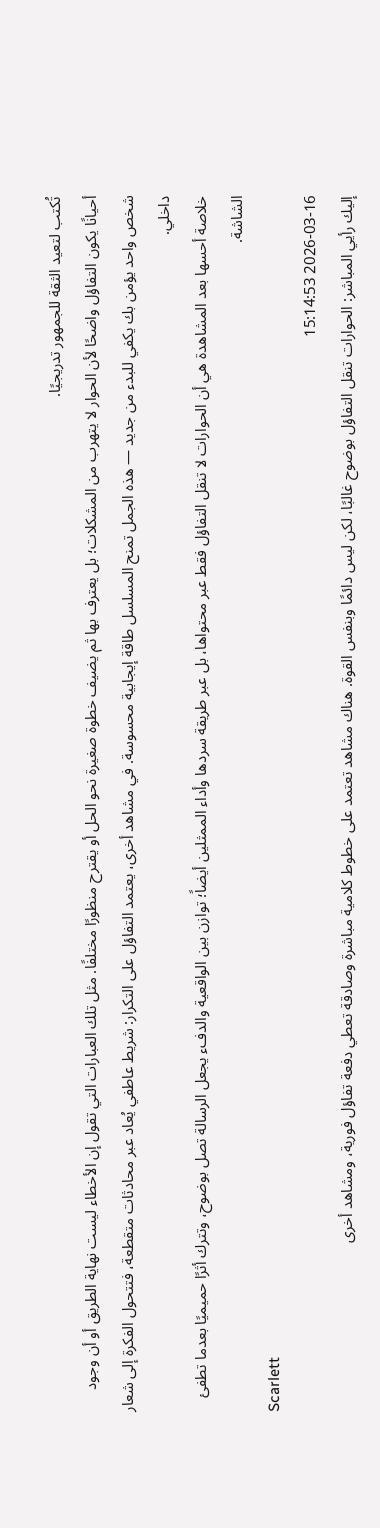تُكتب لتعيد الثقة للجمهور تدريجيًا.
أحيانًا يكون التفاؤل واضحًا لأن الحوار لا يتهرب من المشكلات؛ بل يعترف بها ثم يضيف خطوة صغيرة نحو الحل أو يقترح منظورًا مختلفًا. مثل تلك العبارات التي تقول إن الأخطاء ليست نهاية الطريق أو أن وجود شخص واحد يؤمن بك يكفي للبدء من جديد — هذه الجمل تمنح المسلسل طاقة إيجابية محسوسة. في مشاهد أخرى، يعتمد التفاؤل على التكرار: شريط عاطفي يُعاد عبر محادثات متقطعة، فتتحول الفكرة إلى شعار داخلي.
خلاصة أحسها بعد المشاهدة هي أن الحوارات لا تنقل التفاؤل فقط عبر محتواها، بل عبر طريقة سردها وأداء الممثلين أيضاً؛ توازن بين الواقعية والدفء يجعل الرسالة تصل بوضوح، وتترك أثرًا حميميًا بعدما تطفئ الشاشة.
Scarlett
2026-03-16 15:14:53
إليك رأيي المباشر: الحوارات تنقل التفاؤل بوضوح غالبًا، لكن ليس دائمًا وبنفس القوة. هناك مشاهد تعتمد على خطوط كلامية مباشرة وصادقة تعطي دفعة تفاؤل فورية، ومشاهد أخرى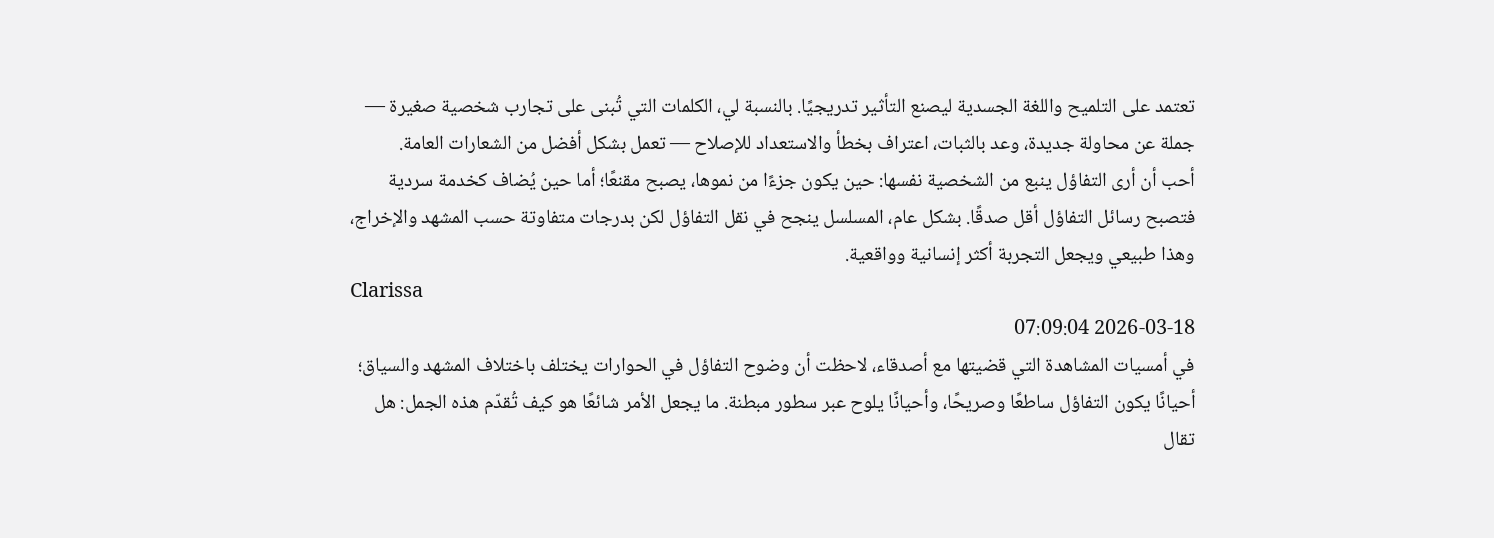تعتمد على التلميح واللغة الجسدية ليصنع التأثير تدريجيًا. بالنسبة لي، الكلمات التي تُبنى على تجارب شخصية صغيرة — جملة عن محاولة جديدة، وعد بالثبات، اعتراف بخطأ والاستعداد للإصلاح — تعمل بشكل أفضل من الشعارات العامة.
أحب أن أرى التفاؤل ينبع من الشخصية نفسها: حين يكون جزءًا من نموها، يصبح مقنعًا؛ أما حين يُضاف كخدمة سردية فتصبح رسائل التفاؤل أقل صدقًا. بشكل عام، المسلسل ينجح في نقل التفاؤل لكن بدرجات متفاوتة حسب المشهد والإخراج، وهذا طبيعي ويجعل التجربة أكثر إنسانية وواقعية.
Clarissa
2026-03-18 07:09:04
في أمسيات المشاهدة التي قضيتها مع أصدقاء، لاحظت أن وضوح التفاؤل في الحوارات يختلف باختلاف المشهد والسياق؛ أحيانًا يكون التفاؤل ساطعًا وصريحًا، وأحيانًا يلوح عبر سطور مبطنة. ما يجعل الأمر شائعًا هو كيف تُقدّم هذه الجمل: هل تقال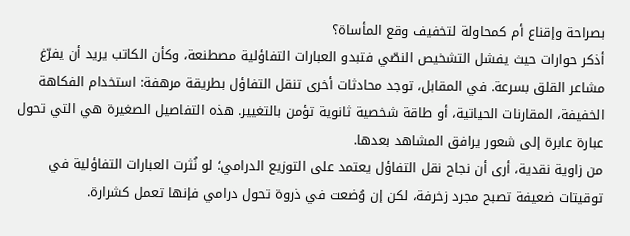بصراحة وإقناع أم كمحاولة لتخفيف وقع المأساة؟
أذكر حوارات حيث يفشل التشخيص النصّي فتبدو العبارات التفاؤلية مصطنعة، وكأن الكاتب يريد أن يفرّغ مشاعر القلق بسرعة. في المقابل، توجد محادثات أخرى تنقل التفاؤل بطريقة مرهفة: استخدام الفكاهة الخفيفة، المقارنات الحياتية، أو طاقة شخصية ثانوية تؤمن بالتغيير. هذه التفاصيل الصغيرة هي التي تحول عبارة عابرة إلى شعور يرافق المشاهد بعدها.
من زاوية نقدية، أرى أن نجاح نقل التفاؤل يعتمد على التوزيع الدرامي؛ لو نُثرت العبارات التفاؤلية في توقيتات ضعيفة تصبح مجرد زخرفة، لكن إن وُضعت في ذروة تحول درامي فإنها تعمل كشرارة.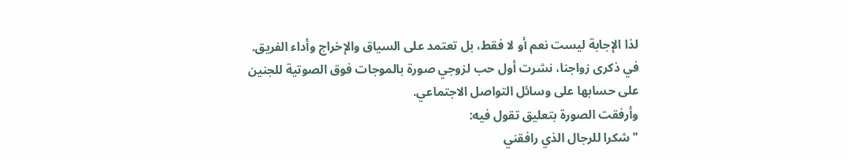لذا الإجابة ليست نعم أو لا فقط، بل تعتمد على السياق والإخراج وأداء الفريق.
في ذكرى زواجنا، نشرت أول حب لزوجي صورة بالموجات فوق الصوتية للجنين على حسابها على وسائل التواصل الاجتماعي.
وأرفقت الصورة بتعليق تقول فيه:
"شكرا للرجال الذي رافقني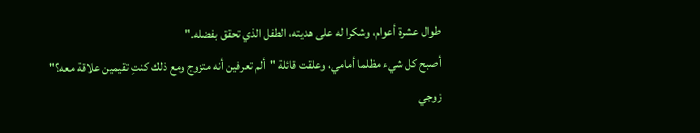طوال عشرة أعوام، وشكرا له على هديته، الطفل الذي تحقق بفضله."
أصبح كل شيء مظلما أمامي، وعلقت قائلة "ألم تعرفين أنه متزوج ومع ذلك كنتِ تقيمين علاقة معه؟"
زوجي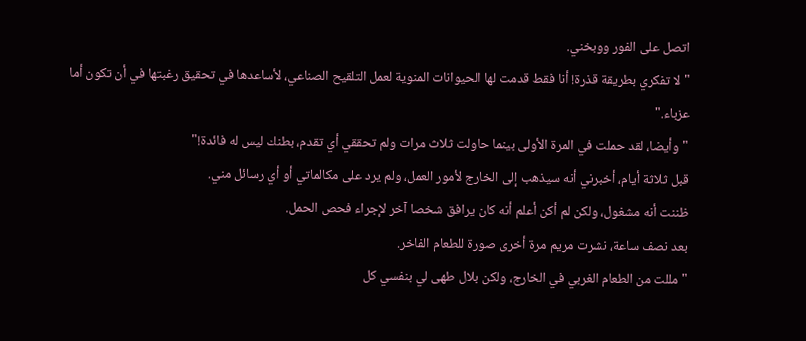اتصل على الفور ووبخني.
"لا تفكري بطريقة قذرة! أنا فقط قدمت لها الحيوانات المنوية لعمل التلقيح الصناعي، لأساعدها في تحقيق رغبتها في أن تكون أما عزباء."
"وأيضا، لقد حملت في المرة الأولى بينما حاولت ثلاث مرات ولم تحققي أي تقدم، بطنك ليس له فائدة!"
قبل ثلاثة أيام، أخبرني أنه سيذهب إلى الخارج لأمور العمل، ولم يرد على مكالماتي أو أي رسائل مني.
ظننت أنه مشغول، ولكن لم أكن أعلم أنه كان يرافق شخصا آخر لإجراء فحص الحمل.
بعد نصف ساعة، نشرت مريم مرة أخرى صورة للطعام الفاخر.
"مللت من الطعام الغربي في الخارج، ولكن بلال طهى لي بنفسي كل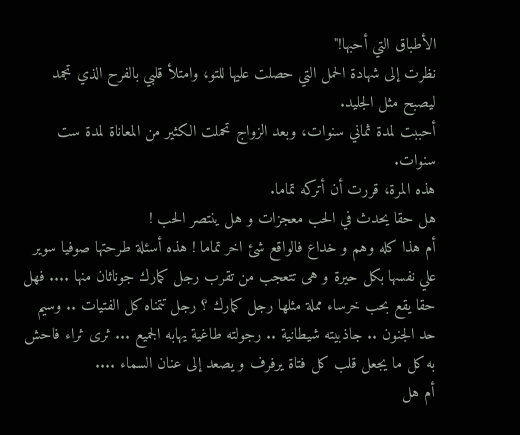الأطباق التي أحبها!"
نظرت إلى شهادة الحمل التي حصلت عليها للتو، وامتلأ قلبي بالفرح الذي تجمد ليصبح مثل الجليد.
أحببت لمدة ثماني سنوات، وبعد الزواج تحملت الكثير من المعاناة لمدة ست سنوات.
هذه المرة، قررت أن أتركه تماما.
هل حقا يحدث في الحب معجزات و هل ينتصر الحب !
أم هذا كله وهم و خداع فالواقع شئ اخر تماما ! هذه أسئلة طرحتها صوفيا سوير علي نفسها بكل حيرة و هى تتعجب من تقرب رجل كمارك جوناثان منها .... فهل حقا يقع بحب خرساء مملة مثلها رجل كمارك ؟ رجل تتمناه كل الفتيات .. وسيم حد الجنون .. جاذبيته شيطانية .. رجولته طاغية يهابه الجميع ... ثرى ثراء فاحش به كل ما يجعل قلب كل فتاة يرفرف و يصعد إلى عنان السماء ....
أم هل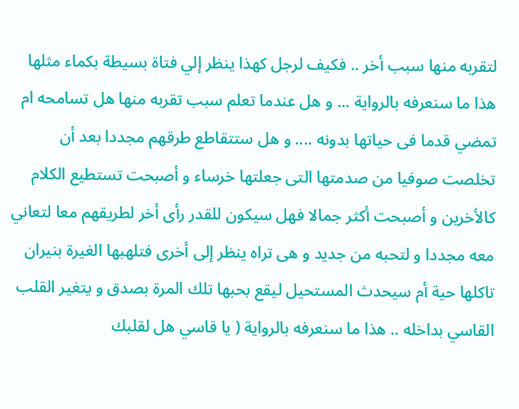لتقربه منها سبب أخر .. فكيف لرجل كهذا ينظر إلي فتاة بسيطة بكماء مثلها هذا ما سنعرفه بالرواية ... و هل عندما تعلم سبب تقربه منها هل تسامحه ام تمضي قدما فى حياتها بدونه .... و هل ستتقاطع طرقهم مجددا بعد أن تخلصت صوفيا من صدمتها التى جعلتها خرساء و أصبحت تستطيع الكلام كالأخرين و أصبحت أكثر جمالا فهل سيكون للقدر رأى أخر لطريقهم معا لتعاني معه مجددا و لتحبه من جديد و هى تراه ينظر إلى أخرى فتلهبها الغيرة بنيران تاكلها حية أم سيحدث المستحيل ليقع بحبها تلك المرة بصدق و يتغير القلب القاسي بداخله .. هذا ما سنعرفه بالرواية ( يا قاسي هل لقلبك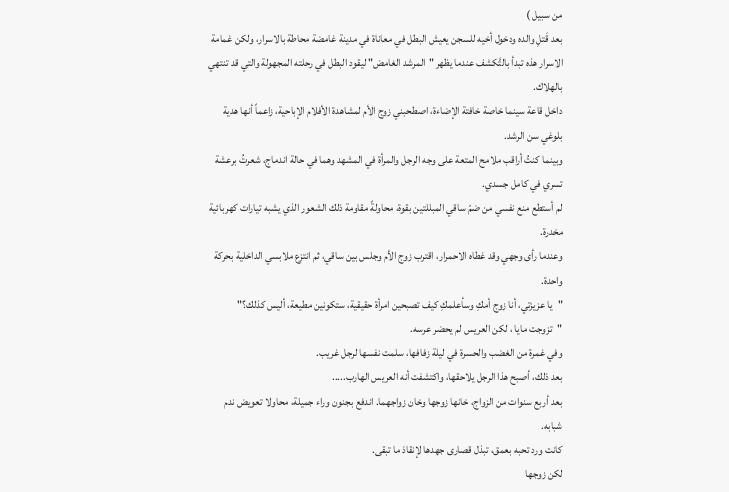من سبيل )
بعد قَتلِ والده ودخول أخيه للسجن يعيش البطل في معاناة في مدينة غامضة محاطة بالاسرار، ولكن غمامة الاسرار هذه تبدأ بالتَّكشف عندما يظهر "المرشد الغامض" ليقود البطل في رحلته المجهولة والتي قد تنتهي بالهلاك.
داخل قاعة سينما خاصة خافتة الإضاءة، اصطحبني زوج الأم لمشاهدة الأفلام الإباحية، زاعماً أنها هدية بلوغي سن الرشد.
وبينما كنتُ أراقب ملامح المتعة على وجه الرجل والمرأة في المشهد وهما في حالة اندماج، شعرتُ برعشة تسري في كامل جسدي.
لم أستطع منع نفسي من ضمّ ساقي المبللتين بقوة، محاولةً مقاومة ذلك الشعور الذي يشبه تيارات كهربائية مخدرة.
وعندما رأى وجهي وقد غطاه الاحمرار، اقترب زوج الأم وجلس بين ساقي، ثم انتزع ملابسي الداخلية بحركة واحدة.
"يا عزيزتي، أنا زوج أمكِ وسأعلمكِ كيف تصبحين امرأة حقيقية، ستكونين مطيعة، أليس كذلك؟"
"تزوجت مايا ، لكن العريس لم يحضر عرسه.
وفي غمرة من الغضب والحسرة في ليلة زفافها، سلمت نفسها لرجل غريب.
بعد ذلك، أصبح هذا الرجل يلاحقها، واكتشفت أنه العريس الهارب.....
بعد أربع سنوات من الزواج، خانها زوجها وخان زواجهما. اندفع بجنون وراء جميلة، محاولا تعويض ندم شبابه.
كانت ورد تحبه بعمق، تبذل قصارى جهدها لإنقاذ ما تبقى.
لكن زوجها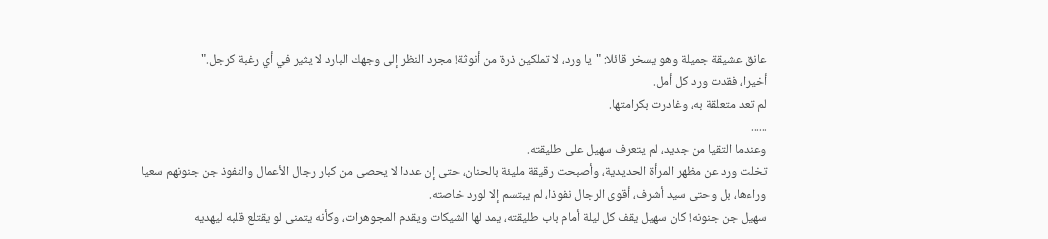عانق عشيقة جميلة وهو يسخر قائلا: "يا ورد، لا تملكين ذرة من أنوثة! مجرد النظر إلى وجهك البارد لا يثير في أي رغبة كرجل."
أخيرا، فقدت ورد كل أمل.
لم تعد متعلقة به، وغادرت بكرامتها.
......
وعندما التقيا من جديد، لم يتعرف سهيل على طليقته.
تخلت ورد عن مظهر المرأة الحديدية، وأصبحت رقيقة مليئة بالحنان، حتى إن عددا لا يحصى من كبار رجال الأعمال والنفوذ جن جنونهم سعيا وراءها، بل وحتى سيد أشرف، أقوى الرجال نفوذا، لم يبتسم إلا لورد خاصته.
سهيل جن جنونه! كان سهيل يقف كل ليلة أمام باب طليقته، يمد لها الشيكات ويقدم المجوهرات، وكأنه يتمنى لو يقتلع قلبه ليهديه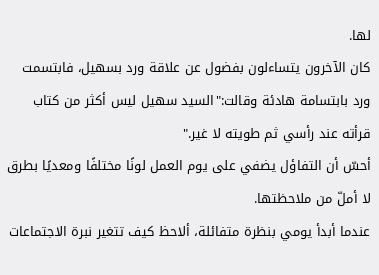لها.
كان الآخرون يتساءلون بفضول عن علاقة ورد بسهيل، فابتسمت ورد بابتسامة هادئة وقالت:"السيد سهيل ليس أكثر من كتاب قرأته عند رأسي ثم طويته لا غير."
أحسّ أن التفاؤل يضفي على يوم العمل لونًا مختلفًا ومعديًا بطرق لا أملّ من ملاحظتها.
عندما أبدأ يومي بنظرة متفائلة، ألاحظ كيف تتغير نبرة الاجتماعات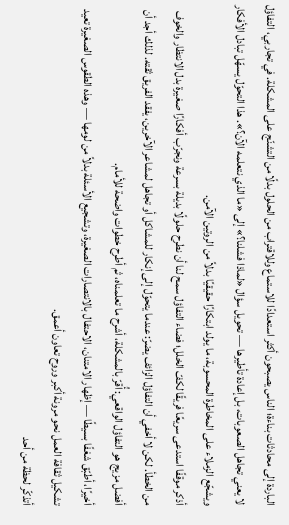الباردة إلى محادثات بناءة؛ الناس يصبحون أكثر استعدادًا للاستماع وللاقتراب من الحلول بدلًا من التشنّج على المشكلة. في تجاربي، التفاؤل لا يعني تجاهل الصعوبات، بل إعادة تأطيرها — تحويل سؤال «لماذا فشلنا؟» إلى «ما الذي نتعلمه الآن؟». هذا التحوّل يسهّل تبادل الأفكار ويشجّع الزملاء على المخاطرة المحسوبة، ما يولد ابتكارًا حقيقيًا بدلاً من الروتين الآمن.
أذكر موقفًا استدعى سريعًا فريقًا لكفّ الخلل؛ فضاء التفاؤل سمح لنا أن نطرح حلولًا بديلة بسرعة ونجرّب أفكارًا صغيرة بدل الانتظار والخوف من الخطأ. لكن لا أخفي أن التفاؤل الزائف يضرّ: عندما يتحوّل إلى إنكار للمشاكل أو تجاهل لمشاعر الآخرين، يفقد الفريق ثقته. لذلك أجد أن أفضل مزيج هو التفاؤل الواقعي: أُقرّ بالمشكلة، أشرح ما تعلمناه، ثم أطرح خطوات واضحة للأمام.
أخيرًا، أطبّق شغفًا بسيطًا — إظهار الامتنان، الاحتفال بالانتصارات الصغيرة، وتشجيع الأسئلة بدلاً من لومها — وهذه الطقوس الصغيرة تعيد تشكيل ثقافة العمل نحو مرونة أكبر وروح تعاون أعمق.
أتذكّر لحظة من أحد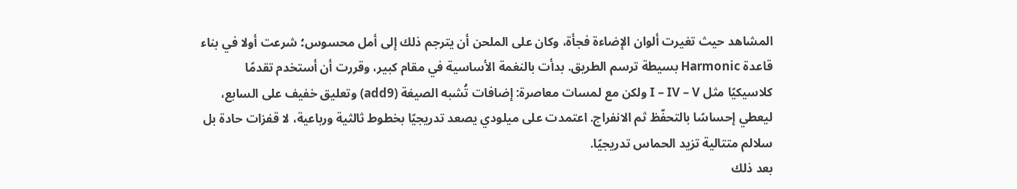المشاهد حيث تغيرت ألوان الإضاءة فجأة، وكان على الملحن أن يترجم ذلك إلى أمل محسوس؛ شرعت أولا في بناء قاعدة Harmonic بسيطة ترسم الطريق. بدأت بالنغمة الأساسية في مقام كبير، وقررت أن أستخدم تقدمًا كلاسيكيًا مثل I – IV – V ولكن مع لمسات معاصرة: إضافات تُشبه الصيغة (add9) وتعليق خفيف على السابع، ليعطي إحساسًا بالتحفّظ ثم الانفراج. اعتمدت على ميلودي يصعد تدريجيًا بخطوط ثالثية ورباعية، لا قفزات حادة بل سلالم متتالية تزيد الحماس تدريجيًا.
بعد ذلك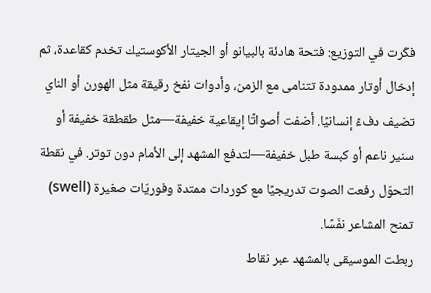فكّرت في التوزيع: فتحة هادئة بالبيانو أو الجيتار الأكوستيك تخدم كقاعدة، ثم إدخال أوتار ممدودة تتنامى مع الزمن، وأدوات نفخ رقيقة مثل الهورن أو الناي تضيف دفءً إنسانيًا. أضفت أصواتًا إيقاعية خفيفة—مثل طقطقة خفيفة أو سنير ناعم أو كبسة طبل خفيفة—لتدفع المشهد إلى الأمام دون توتر. في نقطة التحوّل رفعت الصوت تدريجيًا مع كوردات ممتدة وفوريّات صغيرة (swell) تمنح المشاعر نفَسًا.
ربطت الموسيقى بالمشهد عبر نقاط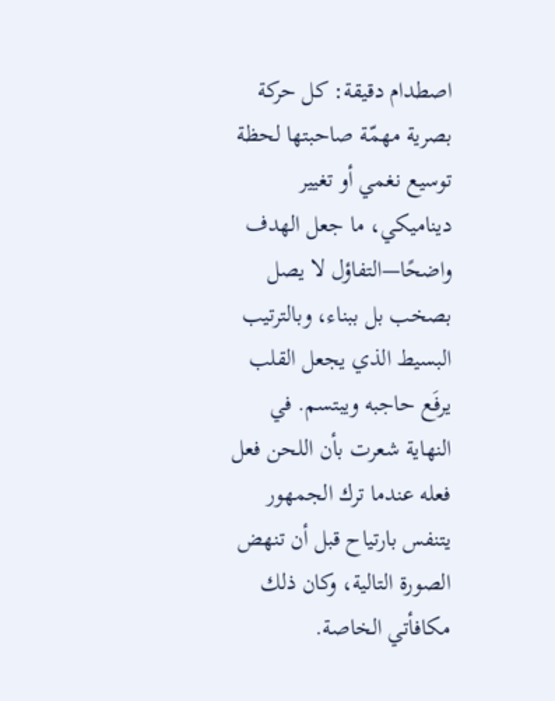اصطدام دقيقة: كل حركة بصرية مهمّة صاحبتها لحظة توسيع نغمي أو تغيير ديناميكي، ما جعل الهدف واضحًا—التفاؤل لا يصل بصخب بل ببناء، وبالترتيب البسيط الذي يجعل القلب يرفَع حاجبه ويبتسم. في النهاية شعرت بأن اللحن فعل فعله عندما ترك الجمهور يتنفس بارتياح قبل أن تنهض الصورة التالية، وكان ذلك مكافأتي الخاصة.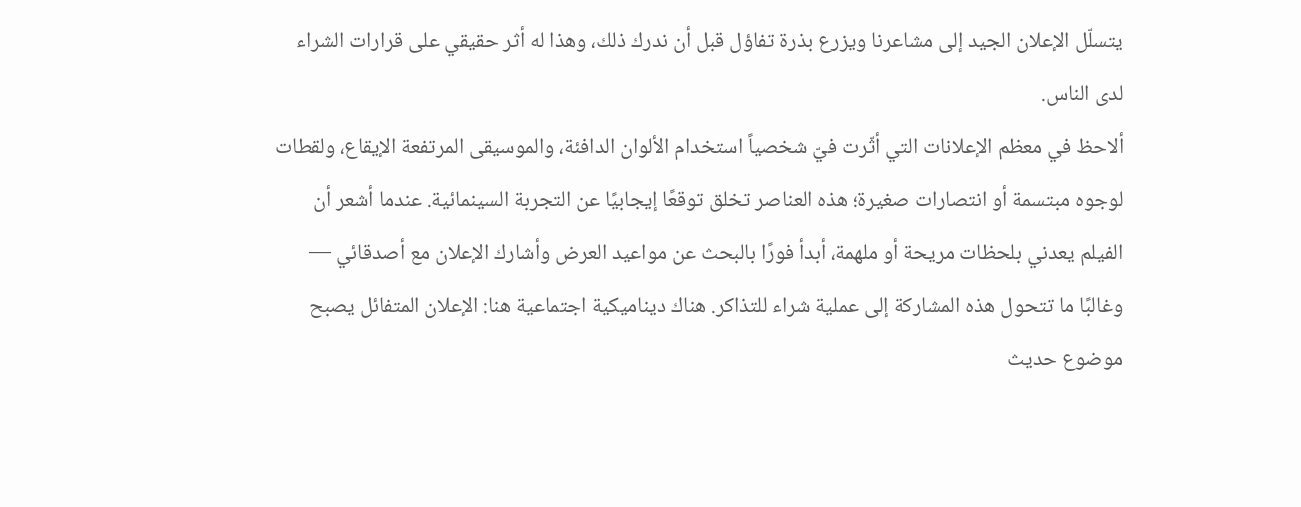يتسلّل الإعلان الجيد إلى مشاعرنا ويزرع بذرة تفاؤل قبل أن ندرك ذلك، وهذا له أثر حقيقي على قرارات الشراء لدى الناس.
ألاحظ في معظم الإعلانات التي أثّرت فيّ شخصياً استخدام الألوان الدافئة، والموسيقى المرتفعة الإيقاع، ولقطات لوجوه مبتسمة أو انتصارات صغيرة؛ هذه العناصر تخلق توقعًا إيجابيًا عن التجربة السينمائية. عندما أشعر أن الفيلم يعدني بلحظات مريحة أو ملهمة، أبدأ فورًا بالبحث عن مواعيد العرض وأشارك الإعلان مع أصدقائي — وغالبًا ما تتحول هذه المشاركة إلى عملية شراء للتذاكر. هناك ديناميكية اجتماعية هنا: الإعلان المتفائل يصبح موضوع حديث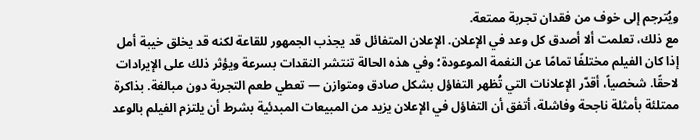ويُترجم إلى خوف من فقدان تجربة ممتعة.
مع ذلك، تعلمت ألا أصدق كل وعد في الإعلان. الإعلان المتفائل قد يجذب الجمهور للقاعة لكنه قد يخلق خيبة أمل إذا كان الفيلم مختلفًا تمامًا عن النغمة الموعودة؛ وفي هذه الحالة تنتشر النقدات بسرعة ويؤثر ذلك على الإيرادات لاحقًا. شخصياً، أقدّر الإعلانات التي تُظهر التفاؤل بشكل صادق ومتوازن — تعطي طعم التجربة دون مبالغة. بذاكرة ممتلئة بأمثلة ناجحة وفاشلة، أتفق أن التفاؤل في الإعلان يزيد من المبيعات المبدئية بشرط أن يلتزم الفيلم بالوعد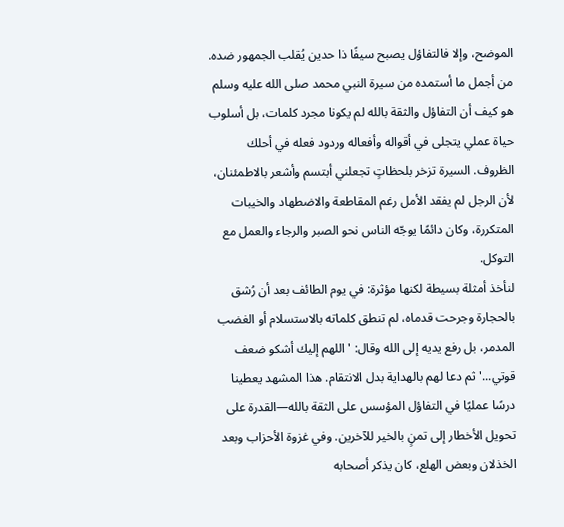الموضح، وإلا فالتفاؤل يصبح سيفًا ذا حدين يُقلب الجمهور ضده.
من أجمل ما أستمده من سيرة النبي محمد صلى الله عليه وسلم هو كيف أن التفاؤل والثقة بالله لم يكونا مجرد كلمات، بل أسلوب حياة عملي يتجلى في أقواله وأفعاله وردود فعله في أحلك الظروف. السيرة تزخر بلحظاتٍ تجعلني أبتسم وأشعر بالاطمئنان، لأن الرجل لم يفقد الأمل رغم المقاطعة والاضطهاد والخيبات المتكررة، وكان دائمًا يوجّه الناس نحو الصبر والرجاء والعمل مع التوكل.
لنأخذ أمثلة بسيطة لكنها مؤثرة: في يوم الطائف بعد أن رُشق بالحجارة وجرحت قدماه، لم تنطق كلماته بالاستسلام أو الغضب المدمر، بل رفع يديه إلى الله وقال: 'اللهم إليك أشكو ضعف قوتي...' ثم دعا لهم بالهداية بدل الانتقام. هذا المشهد يعطينا درسًا عمليًا في التفاؤل المؤسس على الثقة بالله—القدرة على تحويل الأخطار إلى تمنٍ بالخير للآخرين. وفي غزوة الأحزاب وبعد الخذلان وبعض الهلع، كان يذكر أصحابه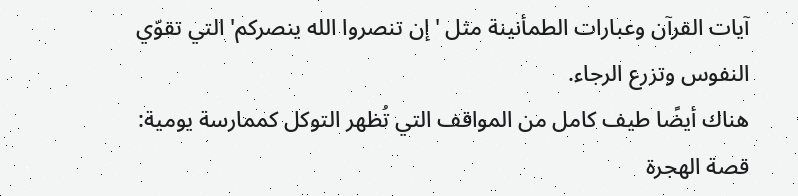آيات القرآن وعبارات الطمأنينة مثل 'إن تنصروا الله ينصركم' التي تقوّي النفوس وتزرع الرجاء.
هناك أيضًا طيف كامل من المواقف التي تُظهر التوكل كممارسة يومية: قصة الهجرة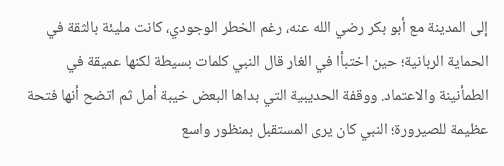إلى المدينة مع أبو بكر رضي الله عنه، رغم الخطر الوجودي، كانت مليئة بالثقة في الحماية الربانية؛ حين اختبأا في الغار قال النبي كلمات بسيطة لكنها عميقة في الطمأنينة والاعتماد. ووقفة الحديبية التي بداها البعض خيبة أمل ثم اتضح أنها فتحة عظيمة للصيرورة؛ النبي كان يرى المستقبل بمنظور واسع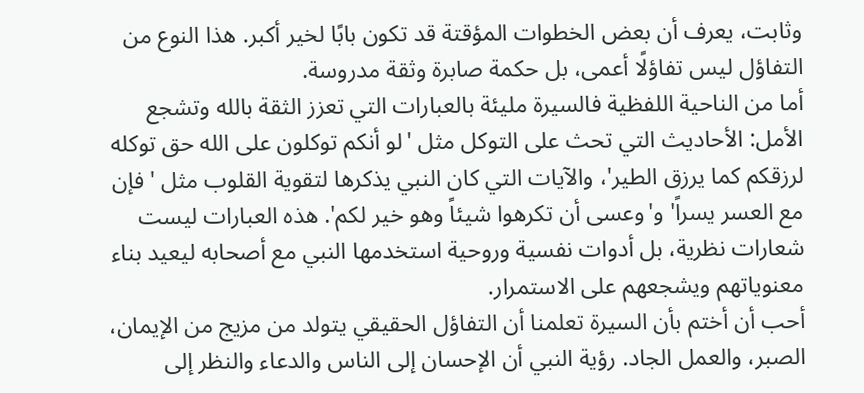وثابت، يعرف أن بعض الخطوات المؤقتة قد تكون بابًا لخير أكبر. هذا النوع من التفاؤل ليس تفاؤلًا أعمى، بل حكمة صابرة وثقة مدروسة.
أما من الناحية اللفظية فالسيرة مليئة بالعبارات التي تعزز الثقة بالله وتشجع الأمل: الأحاديث التي تحث على التوكل مثل 'لو أنكم توكلون على الله حق توكله لرزقكم كما يرزق الطير'، والآيات التي كان النبي يذكرها لتقوية القلوب مثل 'فإن مع العسر يسراً' و'وعسى أن تكرهوا شيئاً وهو خير لكم'. هذه العبارات ليست شعارات نظرية، بل أدوات نفسية وروحية استخدمها النبي مع أصحابه ليعيد بناء معنوياتهم ويشجعهم على الاستمرار.
أحب أن أختم بأن السيرة تعلمنا أن التفاؤل الحقيقي يتولد من مزيج من الإيمان، الصبر، والعمل الجاد. رؤية النبي أن الإحسان إلى الناس والدعاء والنظر إلى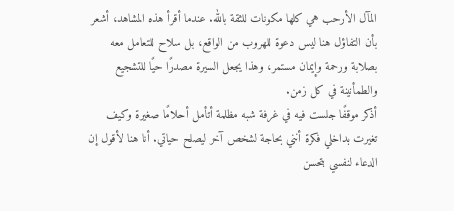المآل الأرحب هي كلها مكونات للثقة بالله. عندما أقرأ هذه المشاهد، أشعر بأن التفاؤل هنا ليس دعوة للهروب من الواقع، بل سلاح للتعامل معه بصلابة ورحمة وإيمان مستمر، وهذا يجعل السيرة مصدرًا حيًا للتشجيع والطمأنينة في كل زمن.
أذكر موقفًا جلست فيه في غرفة شبه مظلمة أتأمل أحلامًا صغيرة وكيف تغيرت بداخلي فكرة أنني بحاجة لشخص آخر ليصلح حياتي. أنا هنا لأقول إن الدعاء لنفسي بتحسن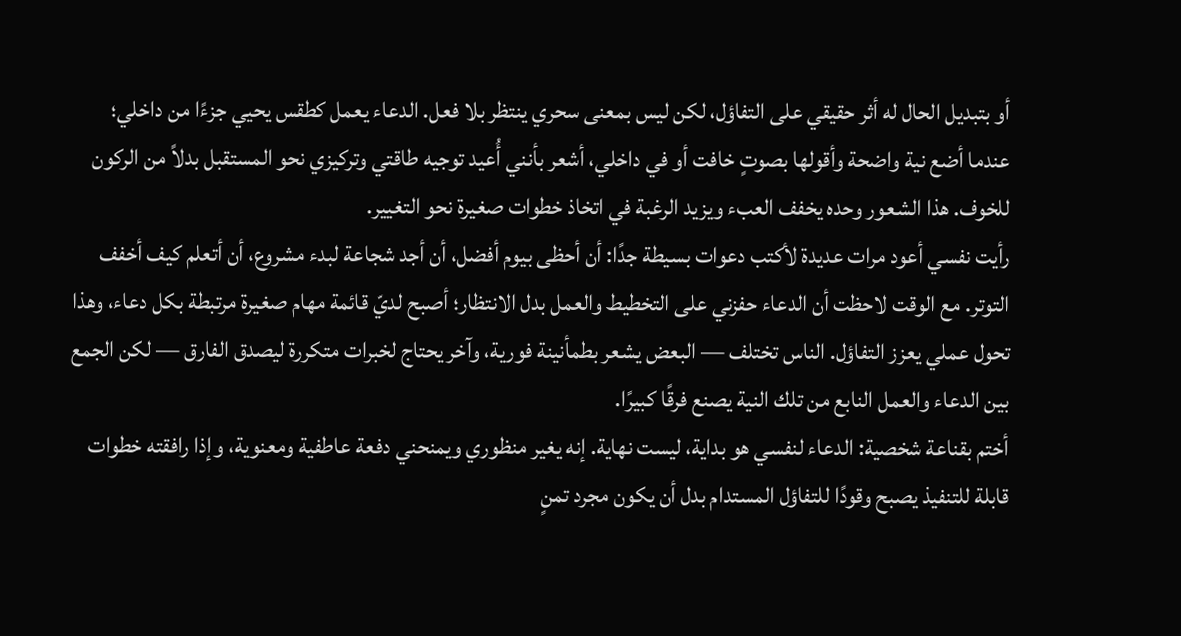أو بتبديل الحال له أثر حقيقي على التفاؤل، لكن ليس بمعنى سحري ينتظر بلا فعل. الدعاء يعمل كطقس يحيي جزءًا من داخلي؛ عندما أضع نية واضحة وأقولها بصوتٍ خافت أو في داخلي، أشعر بأنني أُعيد توجيه طاقتي وتركيزي نحو المستقبل بدلاً من الركون للخوف. هذا الشعور وحده يخفف العبء ويزيد الرغبة في اتخاذ خطوات صغيرة نحو التغيير.
رأيت نفسي أعود مرات عديدة لأكتب دعوات بسيطة جدًا: أن أحظى بيوم أفضل، أن أجد شجاعة لبدء مشروع، أن أتعلم كيف أخفف التوتر. مع الوقت لاحظت أن الدعاء حفزني على التخطيط والعمل بدل الانتظار؛ أصبح لديّ قائمة مهام صغيرة مرتبطة بكل دعاء، وهذا تحول عملي يعزز التفاؤل. الناس تختلف — البعض يشعر بطمأنينة فورية، وآخر يحتاج لخبرات متكررة ليصدق الفارق — لكن الجمع بين الدعاء والعمل النابع من تلك النية يصنع فرقًا كبيرًا.
أختم بقناعة شخصية: الدعاء لنفسي هو بداية، ليست نهاية. إنه يغير منظوري ويمنحني دفعة عاطفية ومعنوية، وإذا رافقته خطوات قابلة للتنفيذ يصبح وقودًا للتفاؤل المستدام بدل أن يكون مجرد تمنٍ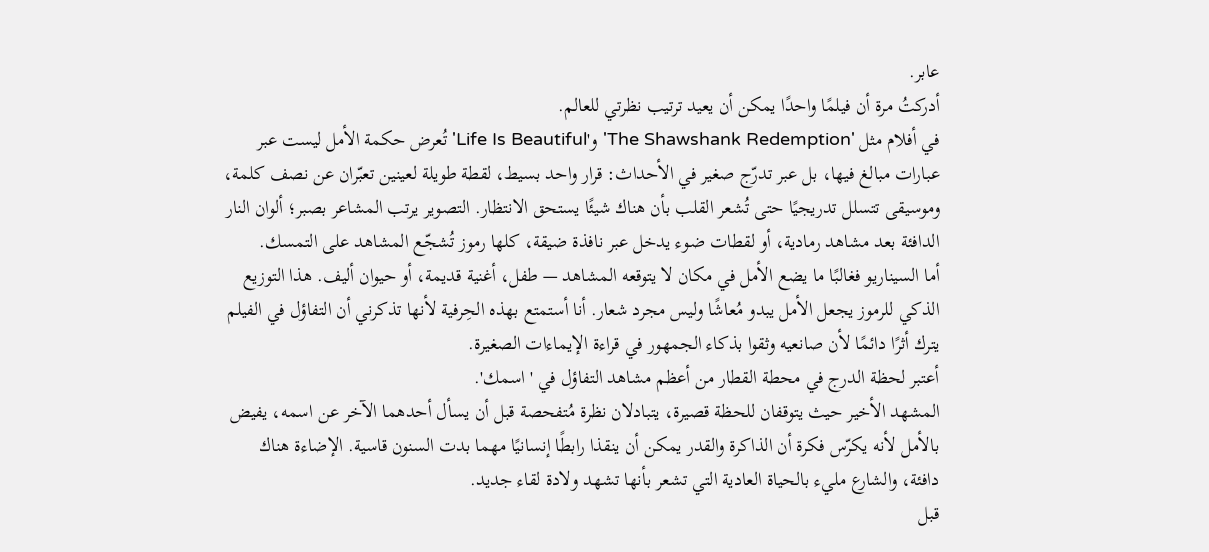عابر.
أدركتُ مرة أن فيلمًا واحدًا يمكن أن يعيد ترتيب نظرتي للعالم.
في أفلام مثل 'The Shawshank Redemption' و'Life Is Beautiful' تُعرض حكمة الأمل ليست عبر عبارات مبالغ فيها، بل عبر تدرّج صغير في الأحداث: قرار واحد بسيط، لقطة طويلة لعينين تعبّران عن نصف كلمة، وموسيقى تتسلل تدريجيًا حتى تُشعر القلب بأن هناك شيئًا يستحق الانتظار. التصوير يرتب المشاعر بصبر؛ ألوان النار الدافئة بعد مشاهد رمادية، أو لقطات ضوء يدخل عبر نافذة ضيقة، كلها رموز تُشجّع المشاهد على التمسك.
أما السيناريو فغالبًا ما يضع الأمل في مكان لا يتوقعه المشاهد — طفل، أغنية قديمة، أو حيوان أليف. هذا التوزيع الذكي للرموز يجعل الأمل يبدو مُعاشًا وليس مجرد شعار. أنا أستمتع بهذه الحِرفية لأنها تذكرني أن التفاؤل في الفيلم يترك أثرًا دائمًا لأن صانعيه وثقوا بذكاء الجمهور في قراءة الإيماءات الصغيرة.
أعتبر لحظة الدرج في محطة القطار من أعظم مشاهد التفاؤل في 'اسمك'.
المشهد الأخير حيث يتوقفان للحظة قصيرة، يتبادلان نظرة مُتفحصة قبل أن يسأل أحدهما الآخر عن اسمه، يفيض بالأمل لأنه يكرّس فكرة أن الذاكرة والقدر يمكن أن ينقذا رابطًا إنسانيًا مهما بدت السنون قاسية. الإضاءة هناك دافئة، والشارع مليء بالحياة العادية التي تشعر بأنها تشهد ولادة لقاء جديد.
قبل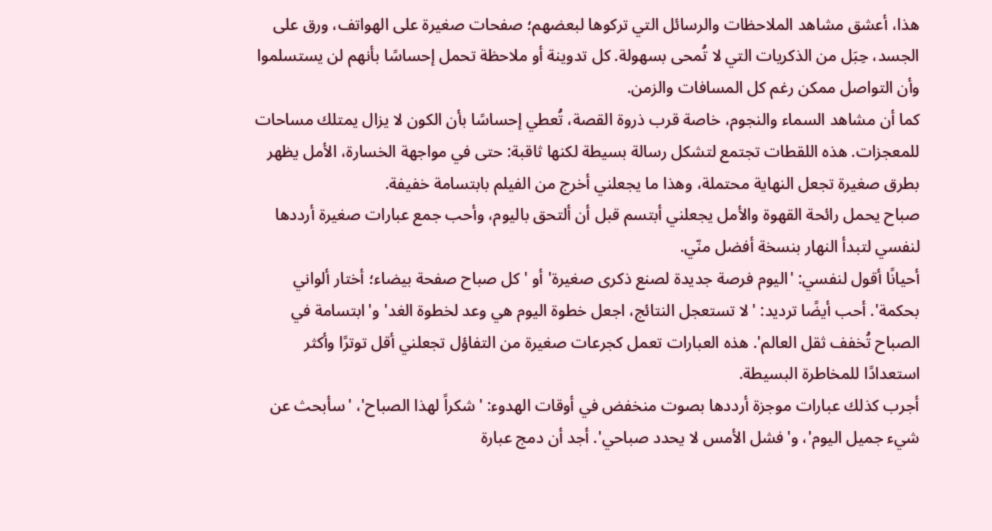هذا، أعشق مشاهد الملاحظات والرسائل التي تركوها لبعضهم؛ صفحات صغيرة على الهواتف، ورق على الجسد، حِبَل من الذكريات التي لا تُمحى بسهولة. كل تدوينة أو ملاحظة تحمل إحساسًا بأنهم لن يستسلموا وأن التواصل ممكن رغم كل المسافات والزمن.
كما أن مشاهد السماء والنجوم، خاصة قرب ذروة القصة، تُعطي إحساسًا بأن الكون لا يزال يمتلك مساحات للمعجزات. هذه اللقطات تجتمع لتشكل رسالة بسيطة لكنها ثاقبة: حتى في مواجهة الخسارة، الأمل يظهر بطرق صغيرة تجعل النهاية محتملة، وهذا ما يجعلني أخرج من الفيلم بابتسامة خفيفة.
صباح يحمل رائحة القهوة والأمل يجعلني أبتسم قبل أن ألتحق باليوم، وأحب جمع عبارات صغيرة أرددها لنفسي لتبدأ النهار بنسخة أفضل منّي.
أحيانًا أقول لنفسي: 'اليوم فرصة جديدة لصنع ذكرى صغيرة' أو 'كل صباح صفحة بيضاء؛ أختار ألواني بحكمة'. أحب أيضًا ترديد: 'لا تستعجل النتائج، اجعل خطوة اليوم هي وعد لخطوة الغد' و'ابتسامة في الصباح تُخفف ثقل العالم'. هذه العبارات تعمل كجرعات صغيرة من التفاؤل تجعلني أقل توترًا وأكثر استعدادًا للمخاطرة البسيطة.
أجرب كذلك عبارات موجزة أرددها بصوت منخفض في أوقات الهدوء: 'شكراً لهذا الصباح'، 'سأبحث عن شيء جميل اليوم'، و'فشل الأمس لا يحدد صباحي'. أجد أن دمج عبارة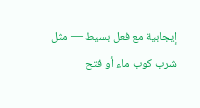إيجابية مع فعل بسيط — مثل شرب كوب ماء أو فتح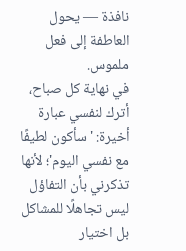نافذة — يحول العاطفة إلى فعل ملموس.
في نهاية كل صباح، أترك لنفسي عبارة أخيرة: 'سأكون لطيفًا مع نفسي اليوم'؛ لأنها تذكرني بأن التفاؤل ليس تجاهلًا للمشاكل بل اختيار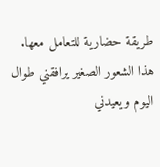طريقة حضارية للتعامل معها. هذا الشعور الصغير يرافقني طوال اليوم ويعيدني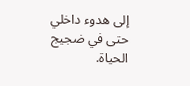إلى هدوء داخلي حتى في ضجيج الحياة.